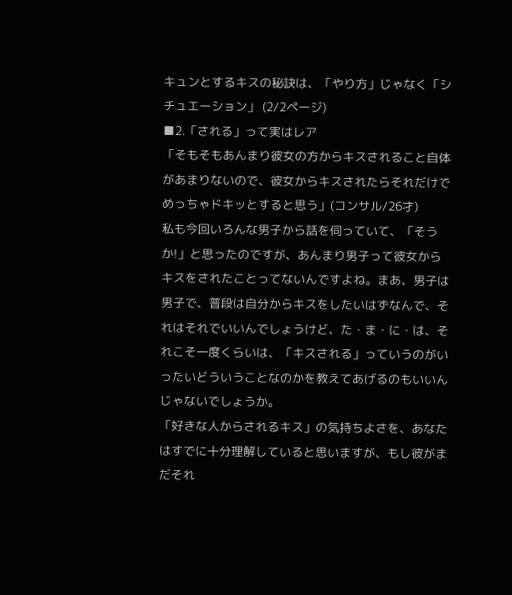キュンとするキスの秘訣は、「やり方」じゃなく「シチュエーション」 (2/2ページ)
■2.「される」って実はレア
「そもそもあんまり彼女の方からキスされること自体があまりないので、彼女からキスされたらそれだけでめっちゃドキッとすると思う」(コンサル/26才)
私も今回いろんな男子から話を伺っていて、「そうか!」と思ったのですが、あんまり男子って彼女からキスをされたことってないんですよね。まあ、男子は男子で、普段は自分からキスをしたいはずなんで、それはそれでいいんでしょうけど、た・ま・に・は、それこそ一度くらいは、「キスされる」っていうのがいったいどういうことなのかを教えてあげるのもいいんじゃないでしょうか。
「好きな人からされるキス」の気持ちよさを、あなたはすでに十分理解していると思いますが、もし彼がまだそれ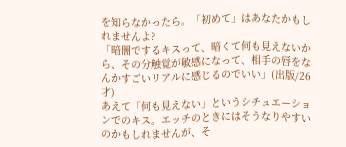を知らなかったら。「初めて」はあなたかもしれませんよ?
「暗闇でするキスって、暗くて何も見えないから、その分触覚が敏感になって、相手の唇をなんかすごいリアルに感じるのでいい」(出版/26才)
あえて「何も見えない」というシチュエーションでのキス。エッチのときにはそうなりやすいのかもしれませんが、そ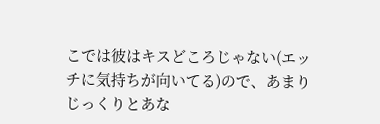こでは彼はキスどころじゃない(エッチに気持ちが向いてる)ので、あまりじっくりとあな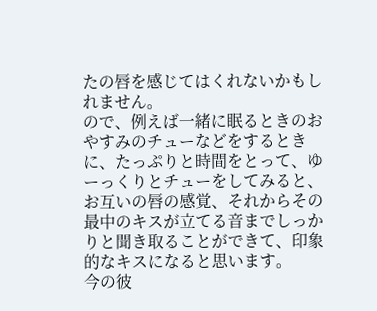たの唇を感じてはくれないかもしれません。
ので、例えば一緒に眠るときのおやすみのチューなどをするときに、たっぷりと時間をとって、ゆーっくりとチューをしてみると、お互いの唇の感覚、それからその最中のキスが立てる音までしっかりと聞き取ることができて、印象的なキスになると思います。
今の彼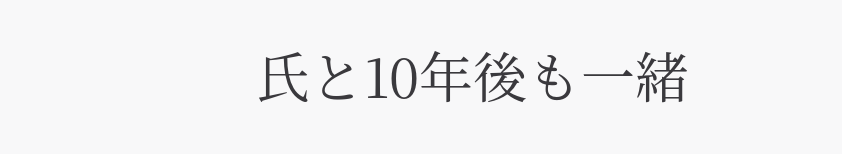氏と10年後も一緒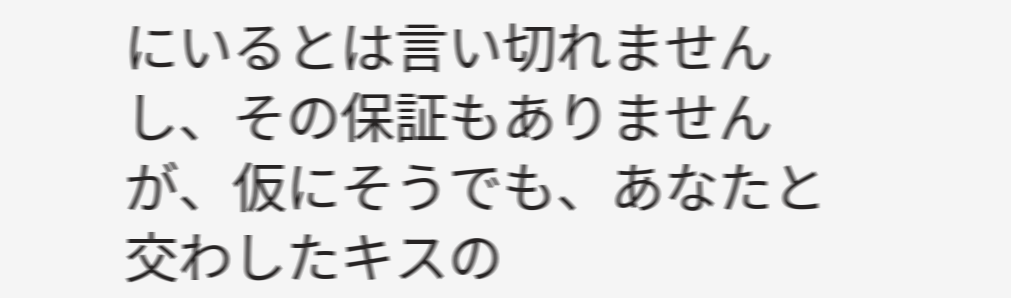にいるとは言い切れませんし、その保証もありませんが、仮にそうでも、あなたと交わしたキスの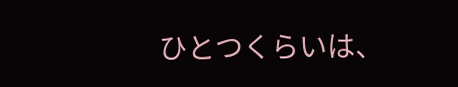ひとつくらいは、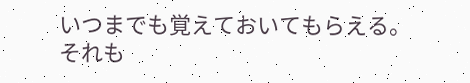いつまでも覚えておいてもらえる。それも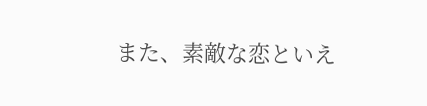また、素敵な恋といえ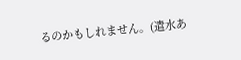るのかもしれません。(遣水あ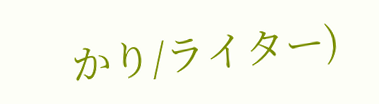かり/ライター)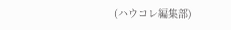(ハウコレ編集部)